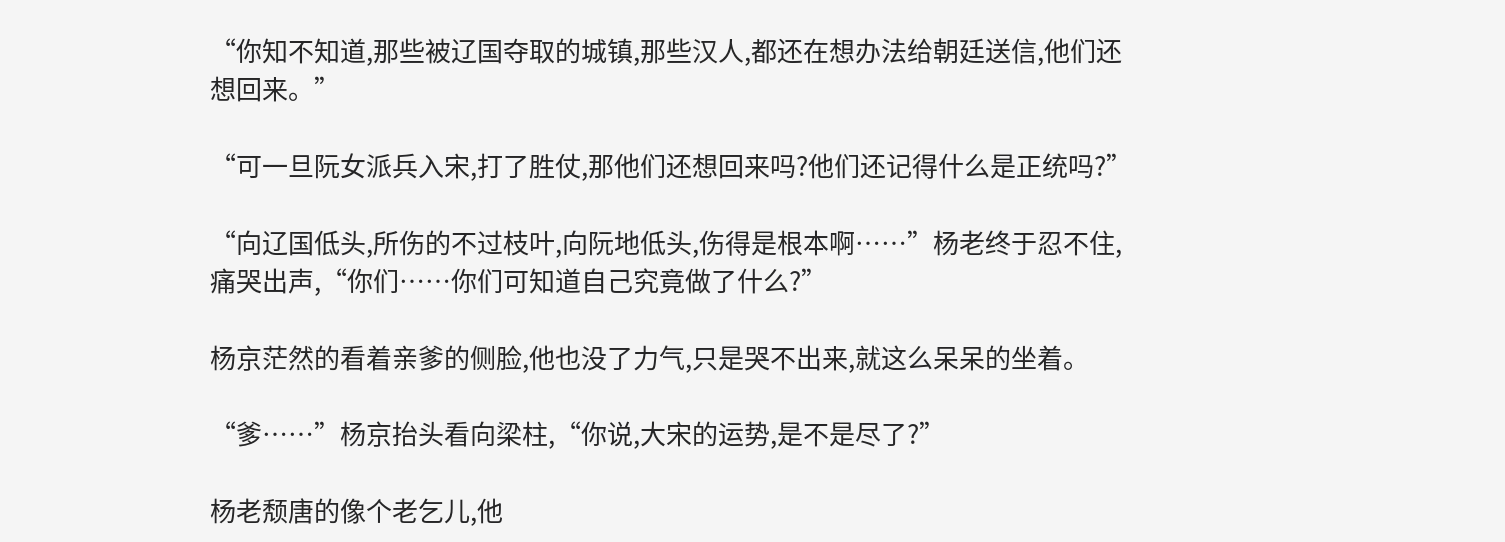“你知不知道,那些被辽国夺取的城镇,那些汉人,都还在想办法给朝廷送信,他们还想回来。”

“可一旦阮女派兵入宋,打了胜仗,那他们还想回来吗?他们还记得什么是正统吗?”

“向辽国低头,所伤的不过枝叶,向阮地低头,伤得是根本啊……”杨老终于忍不住,痛哭出声,“你们……你们可知道自己究竟做了什么?”

杨京茫然的看着亲爹的侧脸,他也没了力气,只是哭不出来,就这么呆呆的坐着。

“爹……”杨京抬头看向梁柱,“你说,大宋的运势,是不是尽了?”

杨老颓唐的像个老乞儿,他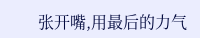张开嘴,用最后的力气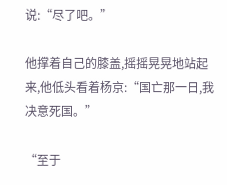说:“尽了吧。”

他撑着自己的膝盖,摇摇晃晃地站起来,他低头看着杨京:“国亡那一日,我决意死国。”

“至于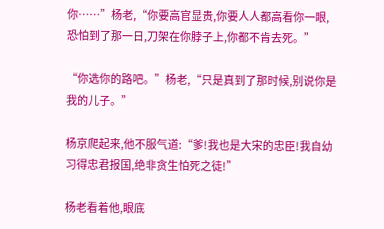你……”杨老,“你要高官显贵,你要人人都高看你一眼,恐怕到了那一日,刀架在你脖子上,你都不肯去死。”

“你选你的路吧。”杨老,“只是真到了那时候,别说你是我的儿子。”

杨京爬起来,他不服气道:“爹!我也是大宋的忠臣!我自幼习得忠君报国,绝非贪生怕死之徒!”

杨老看着他,眼底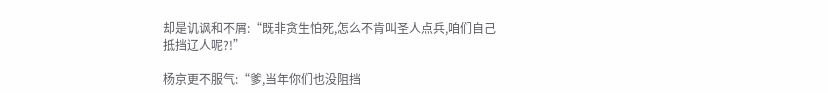却是讥讽和不屑:“既非贪生怕死,怎么不肯叫圣人点兵,咱们自己抵挡辽人呢?!”

杨京更不服气:“爹,当年你们也没阻挡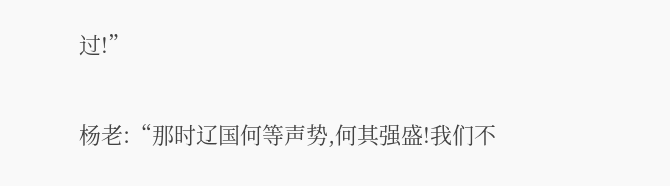过!”

杨老:“那时辽国何等声势,何其强盛!我们不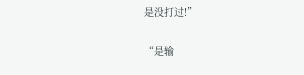是没打过!”

“是输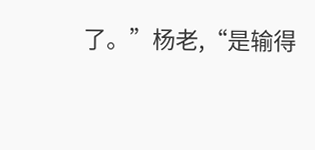了。”杨老,“是输得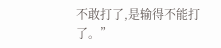不敢打了,是输得不能打了。”